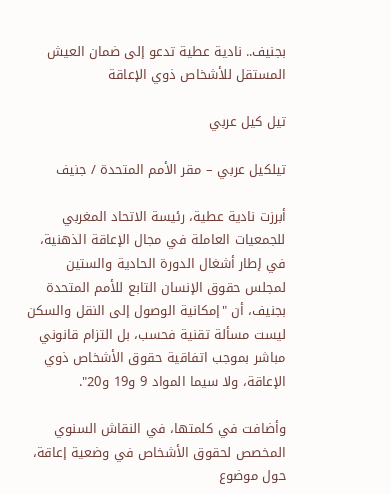بجنيف.. نادية عطية تدعو إلى ضمان العيش المستقل للأشخاص ذوي الإعاقة

تيل كيل عربي

تيلكيل عربي – مقر الأمم المتحدة / جنيف

أبرزت نادية عطية، رئيسة الاتحاد المغربي للجمعيات العاملة في مجال الإعاقة الذهنية، في إطار أشغال الدورة الحادية والستين لمجلس حقوق الإنسان التابع للأمم المتحدة بجنيف، أن "إمكانية الوصول إلى النقل والسكن ليست مسألة تقنية فحسب، بل التزام قانوني مباشر بموجب اتفاقية حقوق الأشخاص ذوي الإعاقة، ولا سيما المواد 9 و19 و20".

وأضافت في كلمتها، في النقاش السنوي المخصص لحقوق الأشخاص في وضعية إعاقة، حول موضوع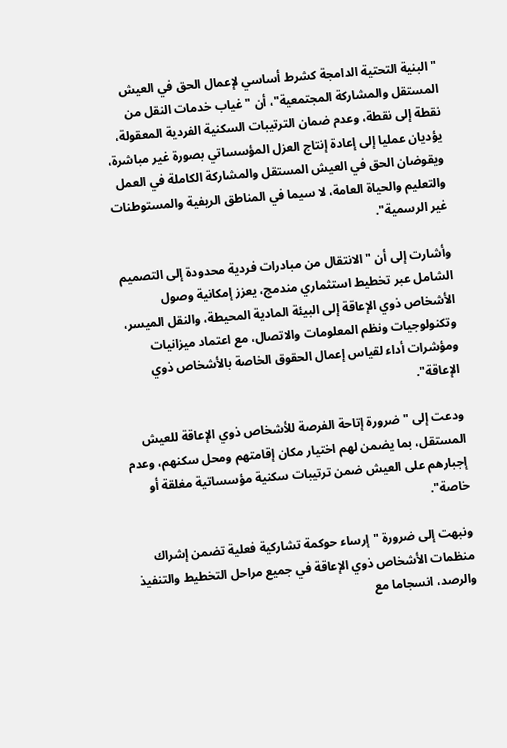"البنية التحتية الدامجة كشرط أساسي لإعمال الحق في العيش المستقل والمشاركة المجتمعية"، أن "غياب خدمات النقل من نقطة إلى نقطة، وعدم ضمان الترتيبات السكنية الفردية المعقولة، يؤديان عمليا إلى إعادة إنتاج العزل المؤسساتي بصورة غير مباشرة، ويقوضان الحق في العيش المستقل والمشاركة الكاملة في العمل والتعليم والحياة العامة، لا سيما في المناطق الريفية والمستوطنات غير الرسمية".

وأشارت إلى أن "الانتقال من مبادرات فردية محدودة إلى التصميم الشامل عبر تخطيط استثماري مندمج، يعزز إمكانية وصول الأشخاص ذوي الإعاقة إلى البيئة المادية المحيطة، والنقل الميسر، وتكنولوجيات ونظم المعلومات والاتصال، مع اعتماد ميزانيات ومؤشرات أداء لقياس إعمال الحقوق الخاصة بالأشخاص ذوي الإعاقة".

ودعت إلى "ضرورة إتاحة الفرصة للأشخاص ذوي الإعاقة للعيش المستقل، بما يضمن لهم اختيار مكان إقامتهم ومحل سكنهم، وعدم إجبارهم على العيش ضمن ترتيبات سكنية مؤسساتية مغلقة أو خاصة".

ونبهت إلى ضرورة "إرساء حوكمة تشاركية فعلية تضمن إشراك منظمات الأشخاص ذوي الإعاقة في جميع مراحل التخطيط والتنفيذ والرصد، انسجاما مع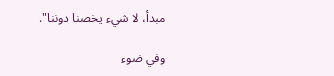مبدأ، لا شيء يخصنا دوننا".

وفي ضوء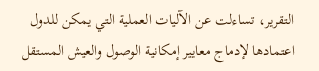التقرير، تساءلت عن الآليات العملية التي يمكن للدول اعتمادها لإدماج معايير إمكانية الوصول والعيش المستقل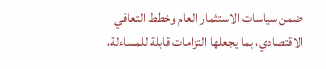ضمن سياسات الاستثمار العام وخطط التعافي الاقتصادي، بما يجعلها التزامات قابلة للمساءلة،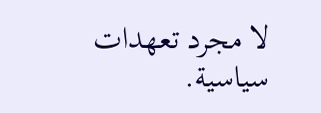لا مجرد تعهدات سياسية.